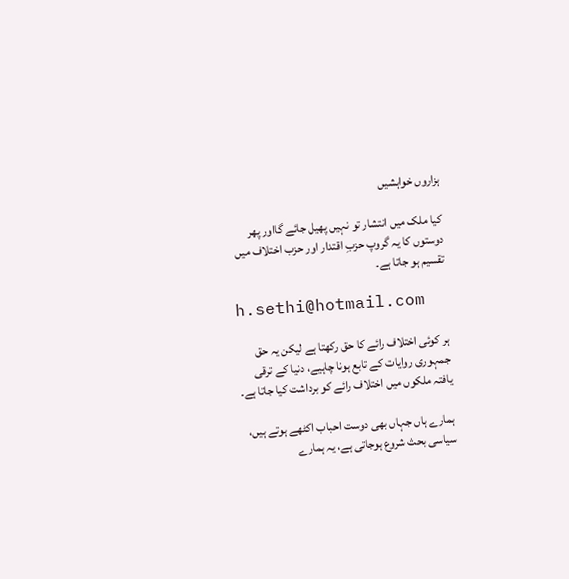ہزاروں خواہشیں

کیا ملک میں انتشار تو نہیں پھیل جائے گااور پھر دوستوں کا یہ گروپ حزبِ اقتدار اور حزب اختلاف میں تقسیم ہو جاتا ہے۔

h.sethi@hotmail.com

ہر کوئی اختلاف رائے کا حق رکھتا ہے لیکن یہ حق جمہوری روایات کے تابع ہونا چاہیے، دنیا کے ترقی یافتہ ملکوں میں اختلاف رائے کو برداشت کیا جاتا ہے۔

ہمارے ہاں جہاں بھی دوست احباب اکٹھے ہوتے ہیں، سیاسی بحث شروع ہوجاتی ہے، یہ ہمارے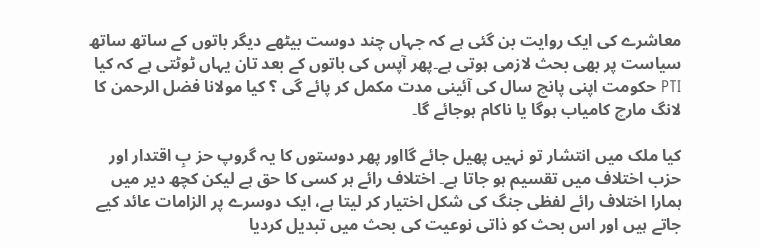معاشرے کی ایک روایت بن گئی ہے کہ جہاں چند دوست بیٹھے دیگر باتوں کے ساتھ ساتھ سیاست پر بھی بحث لازمی ہوتی ہے۔پھر آپس کی باتوں کے بعد تان یہاں ٹوٹتی ہے کہ کیا PTI حکومت اپنی پانچ سال کی آئینی مدت مکمل کر پائے گی ؟ کیا مولانا فضل الرحمن کا لانگ مارچ کامیاب ہوگا یا ناکام ہوجائے گا۔

کیا ملک میں انتشار تو نہیں پھیل جائے گااور پھر دوستوں کا یہ گروپ حز بِ اقتدار اور حزب اختلاف میں تقسیم ہو جاتا ہے۔ اختلاف رائے ہر کسی کا حق ہے لیکن کچھ دیر میں ہمارا اختلاف رائے لفظی جنگ کی شکل اختیار کر لیتا ہے، ایک دوسرے پر الزامات عائد کیے جاتے ہیں اور اس بحث کو ذاتی نوعیت کی بحث میں تبدیل کردیا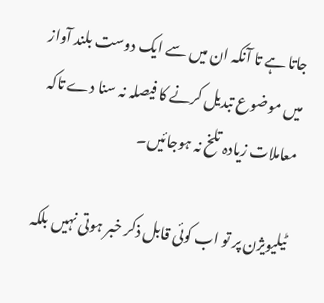جاتا ہے تا آنکہ ان میں سے ایک دوست بلند آواز میں موضوع تبدیل کرنے کا فیصلہ نہ سنا دے تاکہ معاملات زیادہ تلخ نہ ہوجائیں۔

ٹیلیویژن پر تو اب کوئی قابل ذکر خبر ہوتی نہیں بلکہ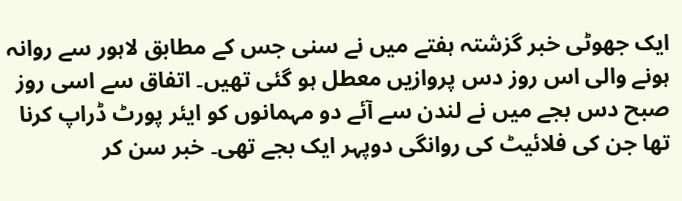ایک جھوٹی خبر گزشتہ ہفتے میں نے سنی جس کے مطابق لاہور سے روانہ ہونے والی اس روز دس پروازیں معطل ہو گئی تھیں۔ اتفاق سے اسی روز صبح دس بجے میں نے لندن سے آئے دو مہمانوں کو ایئر پورٹ ڈراپ کرنا تھا جن کی فلائیٹ کی روانگی دوپہر ایک بجے تھی۔ خبر سن کر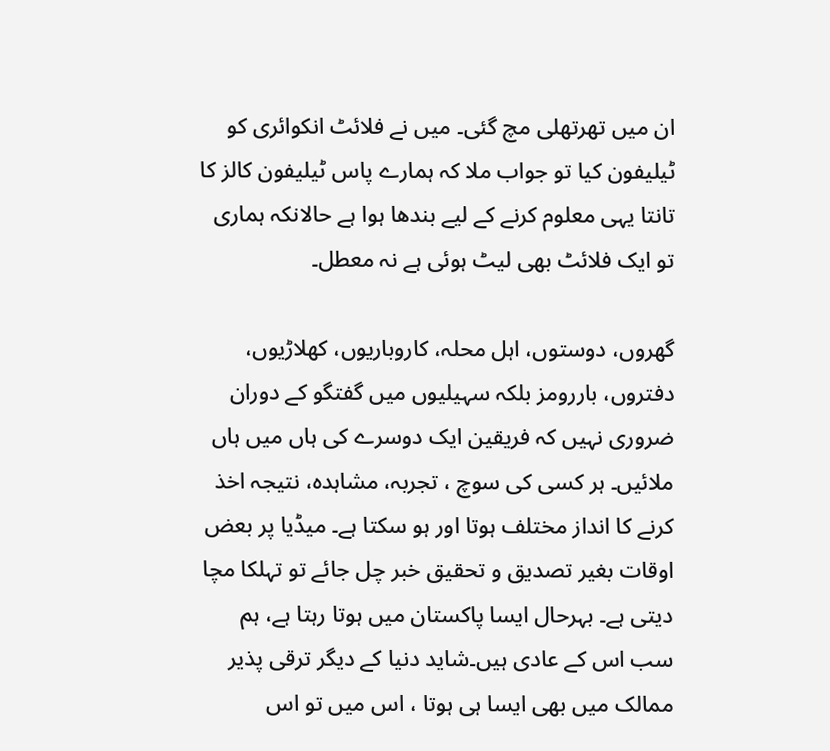ان میں تھرتھلی مچ گئی۔ میں نے فلائٹ انکوائری کو ٹیلیفون کیا تو جواب ملا کہ ہمارے پاس ٹیلیفون کالز کا تانتا یہی معلوم کرنے کے لیے بندھا ہوا ہے حالانکہ ہماری تو ایک فلائٹ بھی لیٹ ہوئی ہے نہ معطل۔

گھروں، دوستوں، اہل محلہ، کاروباریوں، کھلاڑیوں، دفتروں، باررومز بلکہ سہیلیوں میں گفتگو کے دوران ضروری نہیں کہ فریقین ایک دوسرے کی ہاں میں ہاں ملائیں۔ ہر کسی کی سوچ ، تجربہ، مشاہدہ، نتیجہ اخذ کرنے کا انداز مختلف ہوتا اور ہو سکتا ہے۔ میڈیا پر بعض اوقات بغیر تصدیق و تحقیق خبر چل جائے تو تہلکا مچا دیتی ہے۔ بہرحال ایسا پاکستان میں ہوتا رہتا ہے، ہم سب اس کے عادی ہیں۔شاید دنیا کے دیگر ترقی پذیر ممالک میں بھی ایسا ہی ہوتا ، اس میں تو اس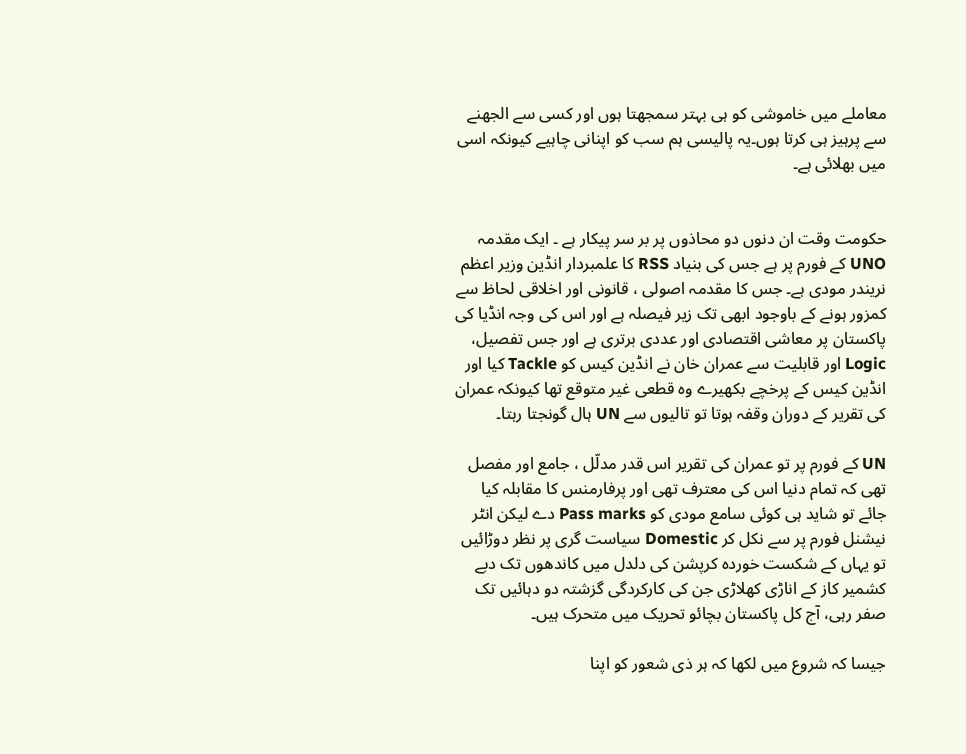معاملے میں خاموشی کو ہی بہتر سمجھتا ہوں اور کسی سے الجھنے سے پرہیز ہی کرتا ہوں۔یہ پالیسی ہم سب کو اپنانی چاہیے کیونکہ اسی میں بھلائی ہے۔


حکومت وقت ان دنوں دو محاذوں پر بر سر پیکار ہے ۔ ایک مقدمہ UNO کے فورم پر ہے جس کی بنیاد RSS کا علمبردار انڈین وزیر اعظم نریندر مودی ہے۔ جس کا مقدمہ اصولی ، قانونی اور اخلاقی لحاظ سے کمزور ہونے کے باوجود ابھی تک زیر فیصلہ ہے اور اس کی وجہ انڈیا کی پاکستان پر معاشی اقتصادی اور عددی برتری ہے اور جس تفصیل، Logic اور قابلیت سے عمران خان نے انڈین کیس کو Tackle کیا اور انڈین کیس کے پرخچے بکھیرے وہ قطعی غیر متوقع تھا کیونکہ عمران کی تقریر کے دوران وقفہ ہوتا تو تالیوں سے UN ہال گونجتا رہتا۔

UN کے فورم پر تو عمران کی تقریر اس قدر مدلّل ، جامع اور مفصل تھی کہ تمام دنیا اس کی معترف تھی اور پرفارمنس کا مقابلہ کیا جائے تو شاید ہی کوئی سامع مودی کو Pass marks دے لیکن انٹر نیشنل فورم پر سے نکل کر Domestic سیاست گری پر نظر دوڑائیں تو یہاں کے شکست خوردہ کرپشن کی دلدل میں کاندھوں تک دبے کشمیر کاز کے اناڑی کھلاڑی جن کی کارکردگی گزشتہ دو دہائیں تک صفر رہی، آج کل پاکستان بچائو تحریک میں متحرک ہیں۔

جیسا کہ شروع میں لکھا کہ ہر ذی شعور کو اپنا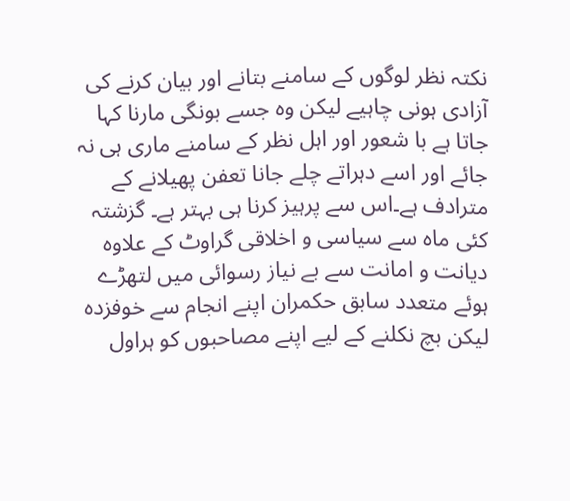نکتہ نظر لوگوں کے سامنے بتانے اور بیان کرنے کی آزادی ہونی چاہیے لیکن وہ جسے بونگی مارنا کہا جاتا ہے با شعور اور اہل نظر کے سامنے ماری ہی نہ جائے اور اسے دہراتے چلے جانا تعفن پھیلانے کے مترادف ہے۔اس سے پرہیز کرنا ہی بہتر ہے۔ گزشتہ کئی ماہ سے سیاسی و اخلاقی گراوٹ کے علاوہ دیانت و امانت سے بے نیاز رسوائی میں لتھڑے ہوئے متعدد سابق حکمران اپنے انجام سے خوفزدہ لیکن بچ نکلنے کے لیے اپنے مصاحبوں کو ہراول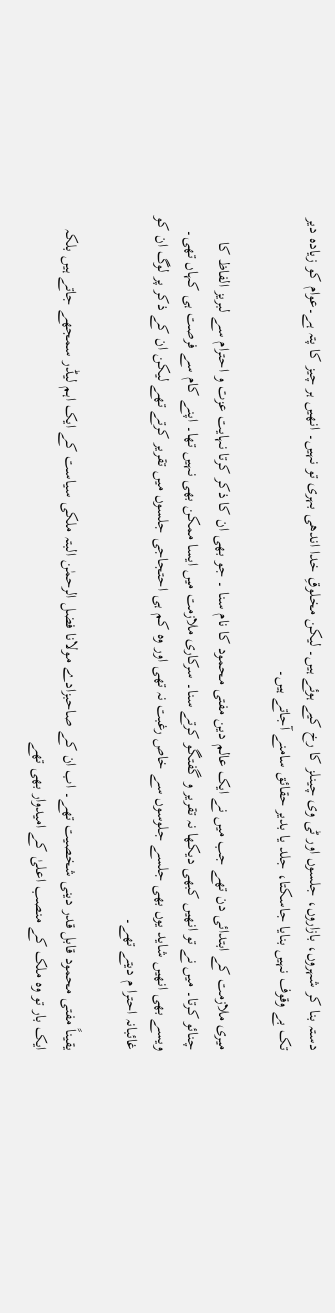دستہ بنا کر شہروں، بازاروں، جلسوں اور ٹی وی چینلز کا رخ کیے ہوئے ہیں۔ لیکن مخلوقِ خدا اندھی بہری تو نہیں۔ انھیں ہر چیز کا پتہ ہے۔عوام کو زیادہ دیر تک بے وقوف نہیں بنایا جاسکتا، جلد یا بدیر حقائق سامنے آجاتے ہیں۔

میری ملازمت کے ابتدائی دن تھے جب میں نے ایک عالم دین مفتی محمود کا نام سنا ۔ جو بھی ان کا ذکر کرتا نہایت عزت و احترام سے لبریز الفاظ کا چنائو کرتا۔ میں نے تو انھیں کبھی دیکھا نہ تقریر و گفتگو کرتے سنا۔ سرکاری ملازمت میں ایسا ممکن بھی نہیں تھا۔ اپنے کام سے فرصت ہی کہاں تھی۔ ویسے بھی انھیں شاید یوں بھی جلسے جلوسوں سے خاص رغبت نہ تھی اور وہ کم ہی احتجاجی جلسوں میں تقریر کرتے تھے لیکن ان کے ذکر پر لوگ ان کو غائبانہ احترا م دیتے تھے۔

یقیناً مفتی محمود قابل قدر دینی شخصیت تھے۔ اب ان کے صاحبزادے مولانا فضل الرحمٰن البتہ ملکی سیاست کے ایک اہم لیڈر سمجھے جاتے ہیں بلکہ ایک بار تو وہ ملک کے منصب اعلیٰ کے امیدوار بھی تھے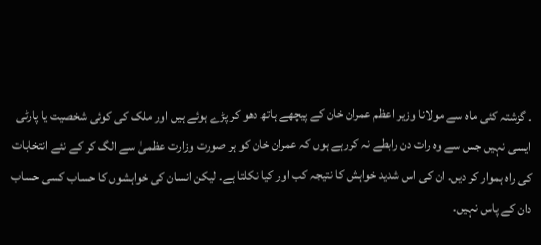۔ گزشتہ کئی ماہ سے مولانا وزیر اعظم عمران خان کے پیچھے ہاتھ دھو کر پڑے ہوئے ہیں اور ملک کی کوئی شخصیت یا پارٹی ایسی نہیں جس سے وہ رات دن رابطے نہ کررہے ہوں کہ عمران خان کو ہر صورت وزارت عظمیٰ سے الگ کر کے نئے انتخابات کی راہ ہموار کر دیں۔ ان کی اس شدید خواہش کا نتیجہ کب اور کیا نکلتا ہے۔ لیکن انسان کی خواہشوں کا حساب کسی حساب دان کے پاس نہیں۔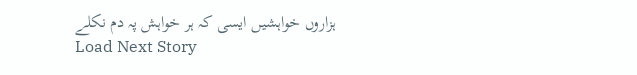ہزاروں خواہشیں ایسی کہ ہر خواہش پہ دم نکلے
Load Next Story